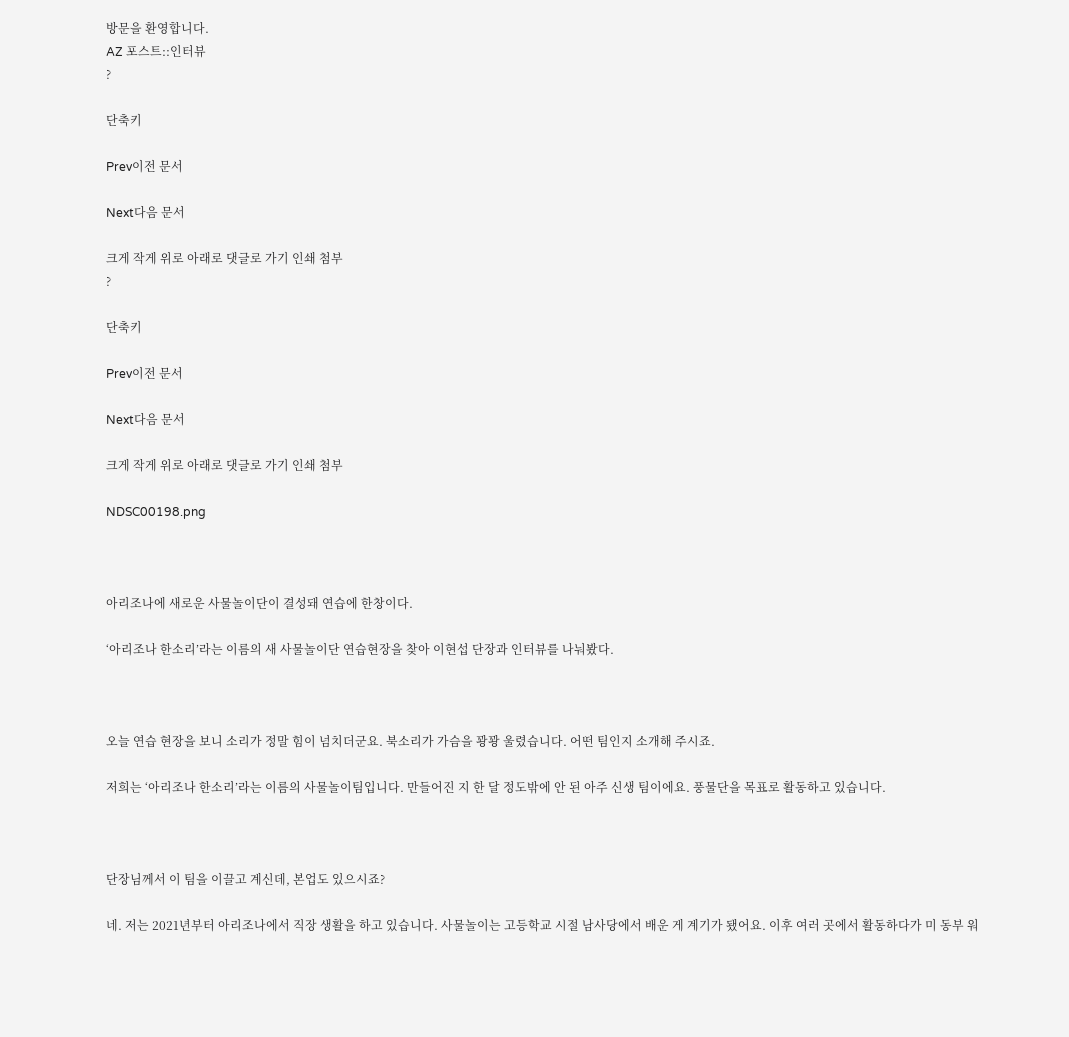방문을 환영합니다.
AZ 포스트::인터뷰
?

단축키

Prev이전 문서

Next다음 문서

크게 작게 위로 아래로 댓글로 가기 인쇄 첨부
?

단축키

Prev이전 문서

Next다음 문서

크게 작게 위로 아래로 댓글로 가기 인쇄 첨부

NDSC00198.png



아리조나에 새로운 사물놀이단이 결성돼 연습에 한창이다.

‘아리조나 한소리’라는 이름의 새 사물놀이단 연습현장을 찾아 이현섭 단장과 인터뷰를 나눠봤다.



오늘 연습 현장을 보니 소리가 정말 힘이 넘치더군요. 북소리가 가슴을 꽝꽝 울렸습니다. 어떤 팀인지 소개해 주시죠.

저희는 ‘아리조나 한소리’라는 이름의 사물놀이팀입니다. 만들어진 지 한 달 정도밖에 안 된 아주 신생 팀이에요. 풍물단을 목표로 활동하고 있습니다.



단장님께서 이 팀을 이끌고 계신데, 본업도 있으시죠?

네. 저는 2021년부터 아리조나에서 직장 생활을 하고 있습니다. 사물놀이는 고등학교 시절 남사당에서 배운 게 계기가 됐어요. 이후 여러 곳에서 활동하다가 미 동부 워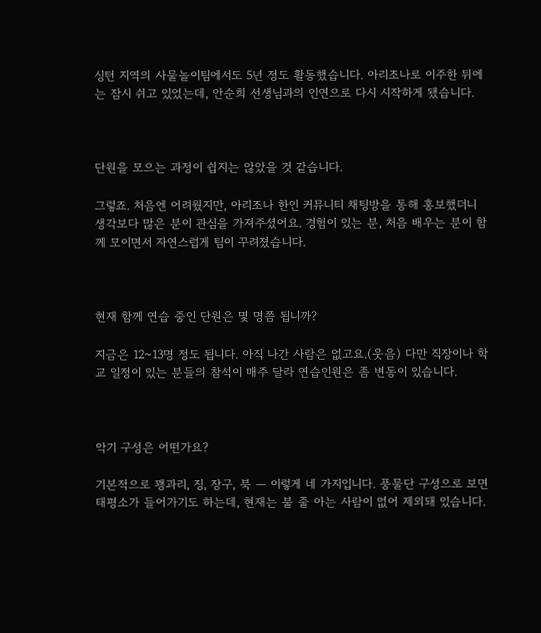싱턴 지역의 사물놀이팀에서도 5년 정도 활동했습니다. 아리조나로 이주한 뒤에는 잠시 쉬고 있었는데, 안순희 선생님과의 인연으로 다시 시작하게 됐습니다.



단원을 모으는 과정이 쉽지는 않았을 것 같습니다.

그렇죠. 처음엔 어려웠지만, 아리조나 한인 커뮤니티 채팅방을 통해 홍보했더니 생각보다 많은 분이 관심을 가져주셨어요. 경험이 있는 분, 처음 배우는 분이 함께 모이면서 자연스럽게 팀이 꾸려졌습니다.



현재 함께 연습 중인 단원은 몇 명쯤 됩니까?

지금은 12~13명 정도 됩니다. 아직 나간 사람은 없고요.(웃음) 다만 직장이나 학교 일정이 있는 분들의 참석이 매주 달라 연습인원은 좀 변동이 있습니다.



악기 구성은 어떤가요?

기본적으로 꽹과리, 징, 장구, 북 — 이렇게 네 가지입니다. 풍물단 구성으로 보면 태평소가 들어가기도 하는데, 현재는 불 줄 아는 사람이 없어 제외돼 있습니다.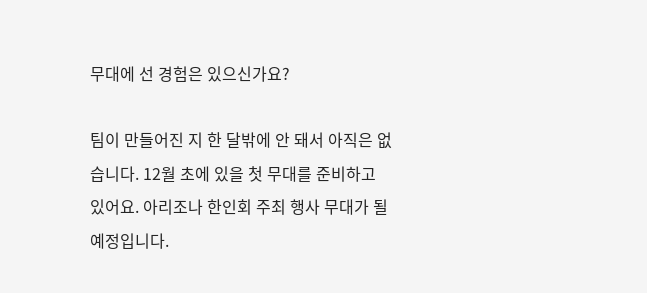무대에 선 경험은 있으신가요?

팀이 만들어진 지 한 달밖에 안 돼서 아직은 없습니다. 12월 초에 있을 첫 무대를 준비하고 있어요. 아리조나 한인회 주최 행사 무대가 될 예정입니다.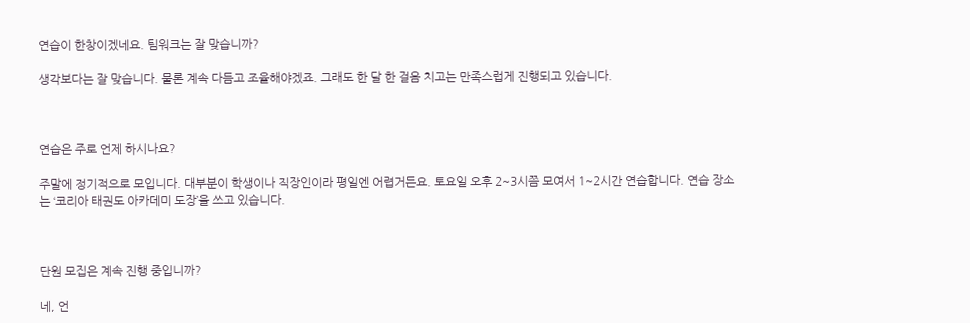연습이 한창이겠네요. 팀워크는 잘 맞습니까?

생각보다는 잘 맞습니다. 물론 계속 다듬고 조율해야겠죠. 그래도 한 달 한 걸음 치고는 만족스럽게 진행되고 있습니다.



연습은 주로 언제 하시나요?

주말에 정기적으로 모입니다. 대부분이 학생이나 직장인이라 평일엔 어렵거든요. 토요일 오후 2~3시쯤 모여서 1~2시간 연습합니다. 연습 장소는 ‘코리아 태권도 아카데미 도장’을 쓰고 있습니다.



단원 모집은 계속 진행 중입니까?

네, 언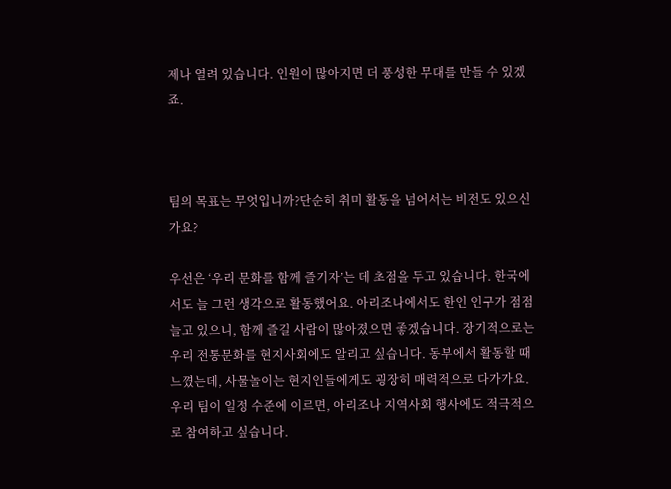제나 열려 있습니다. 인원이 많아지면 더 풍성한 무대를 만들 수 있겠죠.



팀의 목표는 무엇입니까?단순히 취미 활동을 넘어서는 비전도 있으신가요?

우선은 ‘우리 문화를 함께 즐기자’는 데 초점을 두고 있습니다. 한국에서도 늘 그런 생각으로 활동했어요. 아리조나에서도 한인 인구가 점점 늘고 있으니, 함께 즐길 사람이 많아졌으면 좋겠습니다. 장기적으로는 우리 전통문화를 현지사회에도 알리고 싶습니다. 동부에서 활동할 때 느꼈는데, 사물놀이는 현지인들에게도 굉장히 매력적으로 다가가요. 우리 팀이 일정 수준에 이르면, 아리조나 지역사회 행사에도 적극적으로 참여하고 싶습니다.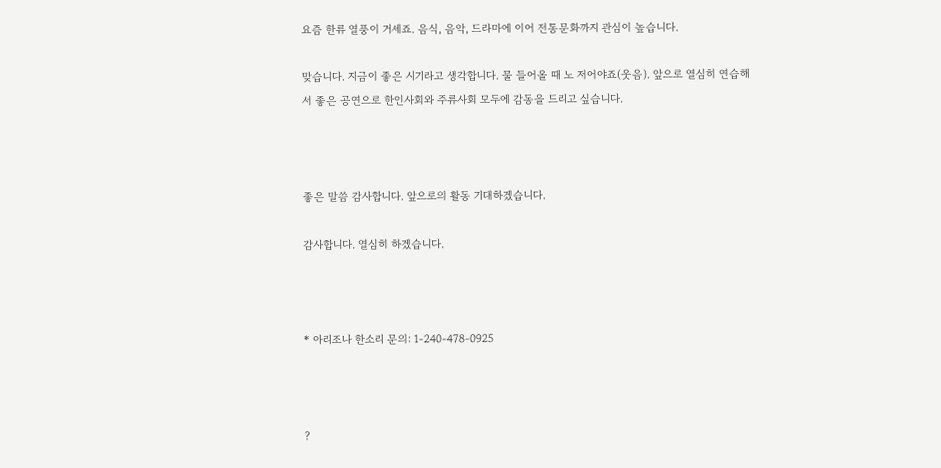요즘 한류 열풍이 거세죠. 음식, 음악, 드라마에 이어 전통문화까지 관심이 높습니다.

맞습니다. 지금이 좋은 시기라고 생각합니다. 물 들어올 때 노 저어야죠(웃음). 앞으로 열심히 연습해서 좋은 공연으로 한인사회와 주류사회 모두에 감동을 드리고 싶습니다.



좋은 말씀 감사합니다. 앞으로의 활동 기대하겠습니다.

감사합니다. 열심히 하겠습니다.



* 아리조나 한소리 문의: 1-240-478-0925



?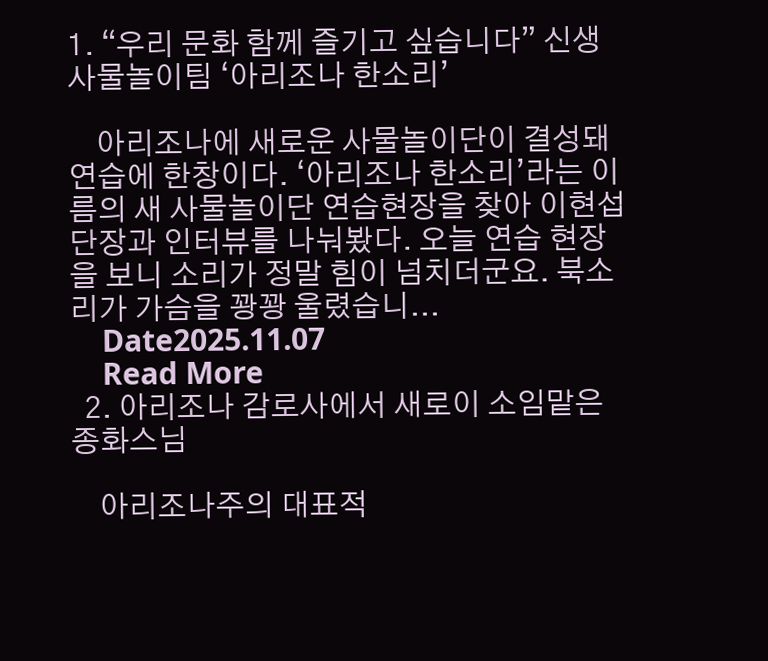1. “우리 문화 함께 즐기고 싶습니다” 신생 사물놀이팀 ‘아리조나 한소리’

    아리조나에 새로운 사물놀이단이 결성돼 연습에 한창이다. ‘아리조나 한소리’라는 이름의 새 사물놀이단 연습현장을 찾아 이현섭 단장과 인터뷰를 나눠봤다. 오늘 연습 현장을 보니 소리가 정말 힘이 넘치더군요. 북소리가 가슴을 꽝꽝 울렸습니...
    Date2025.11.07
    Read More
  2. 아리조나 감로사에서 새로이 소임맡은 종화스님

    아리조나주의 대표적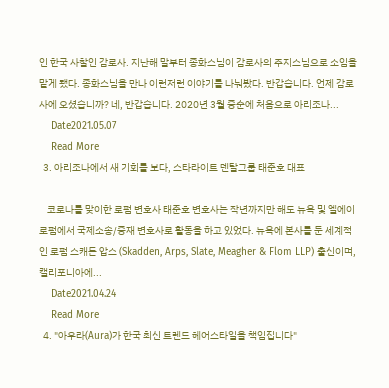인 한국 사찰인 감로사. 지난해 말부터 종화스님이 감로사의 주지스님으로 소임을 맡게 됐다. 종화스님을 만나 이런저런 이야기를 나눠봤다. 반갑습니다. 언제 감로사에 오셨습니까? 네, 반갑습니다. 2020년 3월 중순에 처음으로 아리조나...
    Date2021.05.07
    Read More
  3. 아리조나에서 새 기회를 보다, 스타라이트 덴탈그룹 태준호 대표

    코로나를 맞이한 로펌 변호사 태준호 변호사는 작년까지만 해도 뉴욕 및 엘에이 로펌에서 국제소송/중재 변호사로 활동을 하고 있었다. 뉴욕에 본사를 둔 세계적인 로펌 스캐든 압스 (Skadden, Arps, Slate, Meagher & Flom LLP) 출신이며, 캘리포니아에...
    Date2021.04.24
    Read More
  4. "아우라(Aura)가 한국 최신 트렌드 헤어스타일을 책임집니다"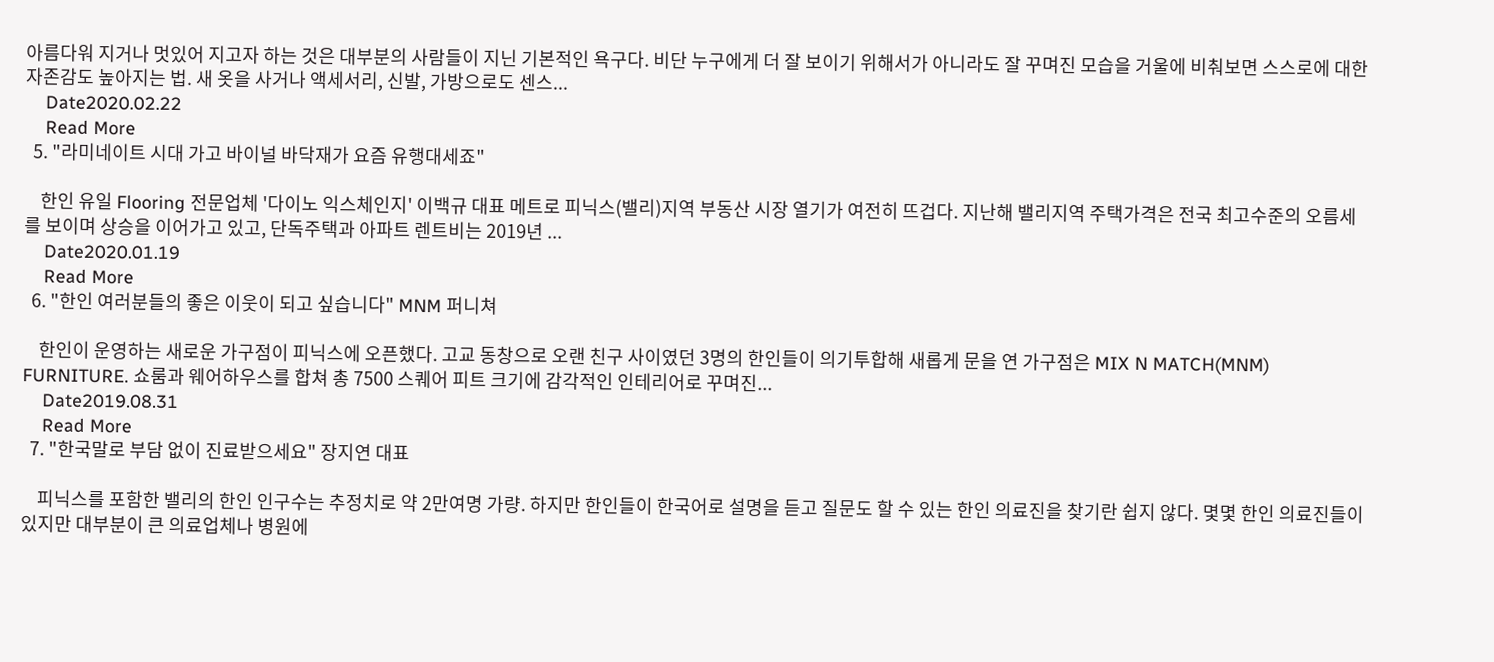아름다워 지거나 멋있어 지고자 하는 것은 대부분의 사람들이 지닌 기본적인 욕구다. 비단 누구에게 더 잘 보이기 위해서가 아니라도 잘 꾸며진 모습을 거울에 비춰보면 스스로에 대한 자존감도 높아지는 법. 새 옷을 사거나 액세서리, 신발, 가방으로도 센스...
    Date2020.02.22
    Read More
  5. "라미네이트 시대 가고 바이널 바닥재가 요즘 유행대세죠"

    한인 유일 Flooring 전문업체 '다이노 익스체인지' 이백규 대표 메트로 피닉스(밸리)지역 부동산 시장 열기가 여전히 뜨겁다. 지난해 밸리지역 주택가격은 전국 최고수준의 오름세를 보이며 상승을 이어가고 있고, 단독주택과 아파트 렌트비는 2019년 ...
    Date2020.01.19
    Read More
  6. "한인 여러분들의 좋은 이웃이 되고 싶습니다" MNM 퍼니쳐

    한인이 운영하는 새로운 가구점이 피닉스에 오픈했다. 고교 동창으로 오랜 친구 사이였던 3명의 한인들이 의기투합해 새롭게 문을 연 가구점은 MIX N MATCH(MNM) FURNITURE. 쇼룸과 웨어하우스를 합쳐 총 7500 스퀘어 피트 크기에 감각적인 인테리어로 꾸며진...
    Date2019.08.31
    Read More
  7. "한국말로 부담 없이 진료받으세요" 장지연 대표

    피닉스를 포함한 밸리의 한인 인구수는 추정치로 약 2만여명 가량. 하지만 한인들이 한국어로 설명을 듣고 질문도 할 수 있는 한인 의료진을 찾기란 쉽지 않다. 몇몇 한인 의료진들이 있지만 대부분이 큰 의료업체나 병원에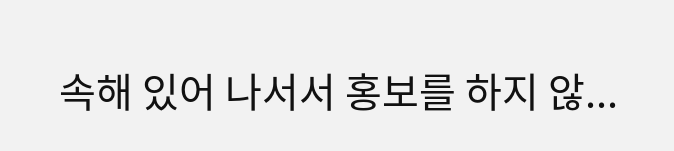속해 있어 나서서 홍보를 하지 않...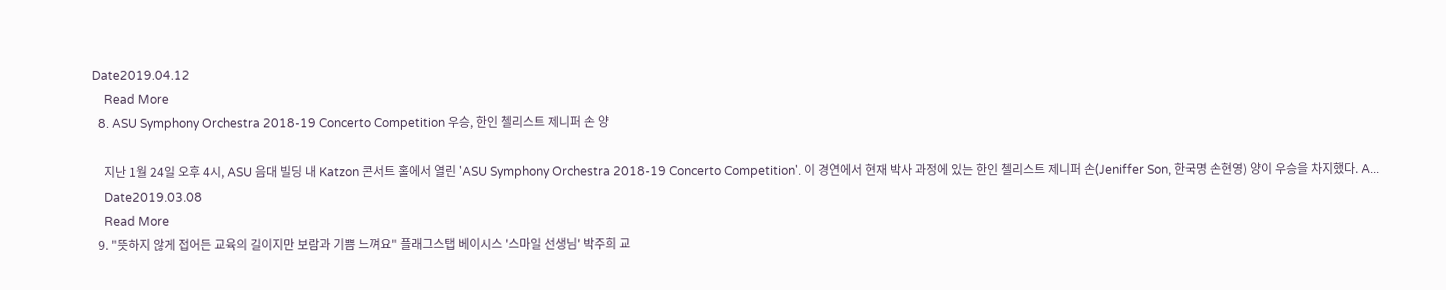Date2019.04.12
    Read More
  8. ASU Symphony Orchestra 2018-19 Concerto Competition 우승, 한인 첼리스트 제니퍼 손 양

    지난 1월 24일 오후 4시, ASU 음대 빌딩 내 Katzon 콘서트 홀에서 열린 'ASU Symphony Orchestra 2018-19 Concerto Competition'. 이 경연에서 현재 박사 과정에 있는 한인 첼리스트 제니퍼 손(Jeniffer Son, 한국명 손현영) 양이 우승을 차지했다. A...
    Date2019.03.08
    Read More
  9. "뜻하지 않게 접어든 교육의 길이지만 보람과 기쁨 느껴요" 플래그스탭 베이시스 '스마일 선생님' 박주희 교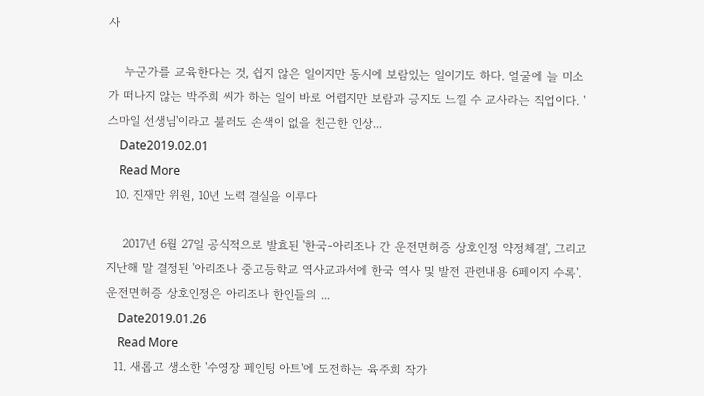사

    누군가를 교육한다는 것, 쉽지 않은 일이지만 동시에 보람있는 일이기도 하다. 얼굴에 늘 미소가 떠나지 않는 박주희 씨가 하는 일이 바로 어렵지만 보람과 긍지도 느낄 수 교사라는 직업이다. '스마일 선생님'이라고 불러도 손색이 없을 친근한 인상...
    Date2019.02.01
    Read More
  10. 진재만 위원, 10년 노력 결실을 이루다

    2017년 6월 27일 공식적으로 발효된 '한국-아리조나 간 운전면허증 상호인정 약정체결', 그리고 지난해 말 결정된 '아리조나 중고등학교 역사교과서에 한국 역사 및 발전 관련내용 6페이지 수록'. 운전면허증 상호인정은 아리조나 한인들의 ...
    Date2019.01.26
    Read More
  11. 새롭고 생소한 '수영장 페인팅 아트'에 도전하는 육주희 작가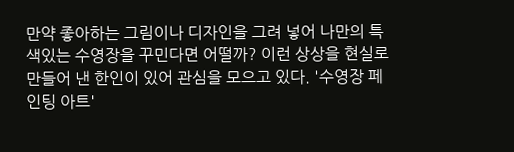만약 좋아하는 그림이나 디자인을 그려 넣어 나만의 특색있는 수영장을 꾸민다면 어떨까? 이런 상상을 현실로 만들어 낸 한인이 있어 관심을 모으고 있다. '수영장 페인팅 아트'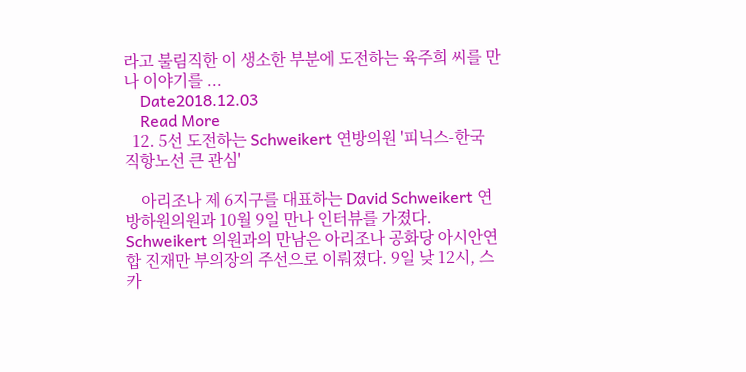라고 불림직한 이 생소한 부분에 도전하는 육주희 씨를 만나 이야기를 ...
    Date2018.12.03
    Read More
  12. 5선 도전하는 Schweikert 연방의원 '피닉스-한국 직항노선 큰 관심'

    아리조나 제 6지구를 대표하는 David Schweikert 연방하원의원과 10월 9일 만나 인터뷰를 가졌다. Schweikert 의원과의 만남은 아리조나 공화당 아시안연합 진재만 부의장의 주선으로 이뤄졌다. 9일 낮 12시, 스카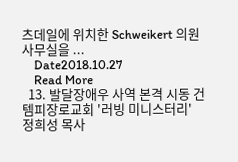츠데일에 위치한 Schweikert 의원 사무실을 ...
    Date2018.10.27
    Read More
  13. 발달장애우 사역 본격 시동 건 템피장로교회 '러빙 미니스터리' 정희성 목사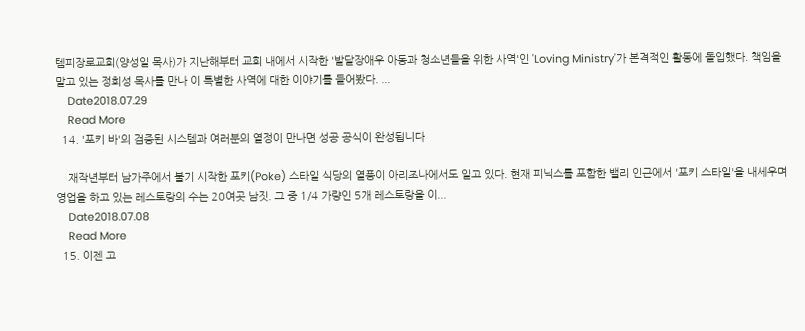템피장로교회(양성일 목사)가 지난해부터 교회 내에서 시작한 '발달장애우 아동과 청소년들을 위한 사역'인 'Loving Ministry'가 본격적인 활동에 돌입했다. 책임을 맡고 있는 정희성 목사를 만나 이 특별한 사역에 대한 이야기를 들어봤다. ...
    Date2018.07.29
    Read More
  14. '포키 바'의 검증된 시스템과 여러분의 열정이 만나면 성공 공식이 완성됩니다

    재작년부터 남가주에서 불기 시작한 포키(Poke) 스타일 식당의 열풍이 아리조나에서도 일고 있다. 현재 피닉스를 포함한 밸리 인근에서 '포키 스타일'을 내세우며 영업을 하고 있는 레스토랑의 수는 20여곳 남짓. 그 중 1/4 가량인 5개 레스토랑을 이...
    Date2018.07.08
    Read More
  15. 이젠 고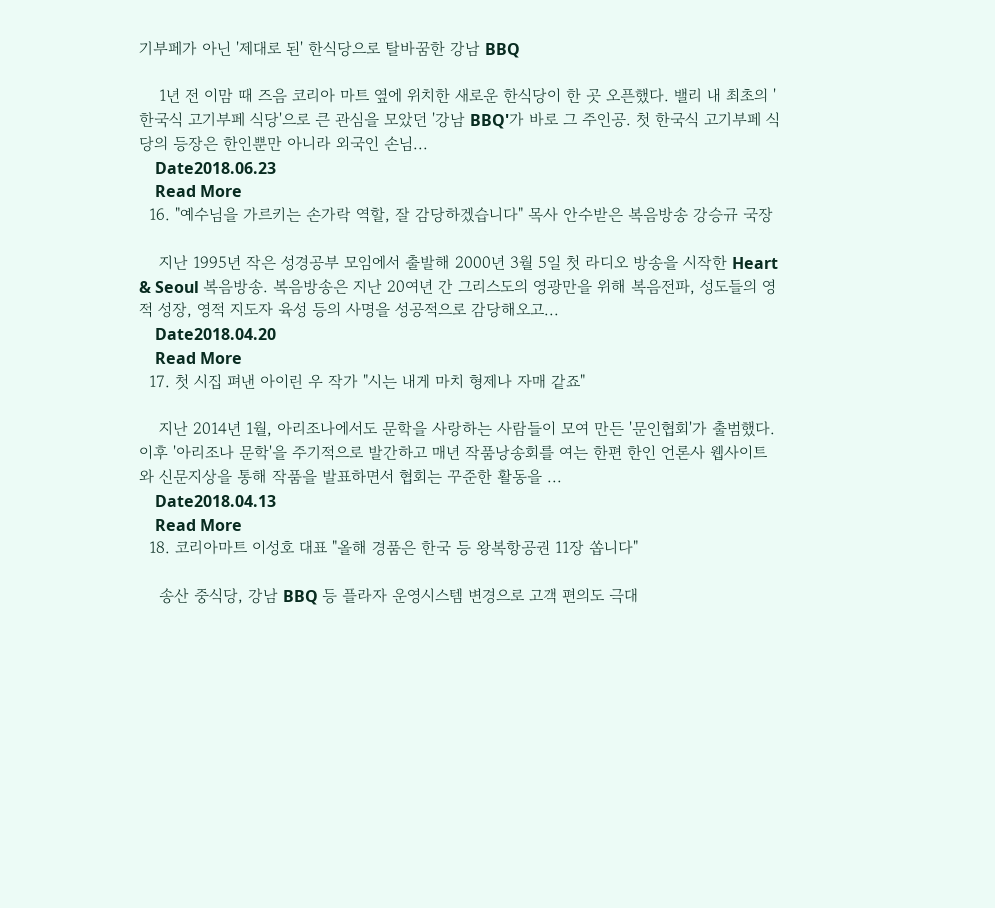기부페가 아닌 '제대로 된' 한식당으로 탈바꿈한 강남 BBQ

    1년 전 이맘 때 즈음 코리아 마트 옆에 위치한 새로운 한식당이 한 곳 오픈했다. 밸리 내 최초의 '한국식 고기부페 식당'으로 큰 관심을 모았던 '강남 BBQ'가 바로 그 주인공. 첫 한국식 고기부페 식당의 등장은 한인뿐만 아니라 외국인 손님...
    Date2018.06.23
    Read More
  16. "예수님을 가르키는 손가락 역할, 잘 감당하겠습니다" 목사 안수받은 복음방송 강승규 국장

    지난 1995년 작은 성경공부 모임에서 출발해 2000년 3월 5일 첫 라디오 방송을 시작한 Heart & Seoul 복음방송. 복음방송은 지난 20여년 간 그리스도의 영광만을 위해 복음전파, 성도들의 영적 성장, 영적 지도자 육성 등의 사명을 성공적으로 감당해오고...
    Date2018.04.20
    Read More
  17. 첫 시집 펴낸 아이린 우 작가 "시는 내게 마치 형제나 자매 같죠"

    지난 2014년 1월, 아리조나에서도 문학을 사랑하는 사람들이 모여 만든 '문인협회'가 출범했다. 이후 '아리조나 문학'을 주기적으로 발간하고 매년 작품낭송회를 여는 한편 한인 언론사 웹사이트와 신문지상을 통해 작품을 발표하면서 협회는 꾸준한 활동을 ...
    Date2018.04.13
    Read More
  18. 코리아마트 이성호 대표 "올해 경품은 한국 등 왕복항공권 11장 쏩니다"

    송산 중식당, 강남 BBQ 등 플라자 운영시스템 변경으로 고객 편의도 극대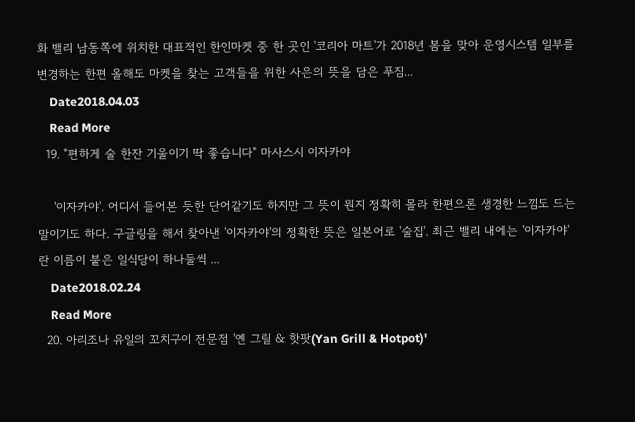화 밸리 남동쪽에 위치한 대표적인 한인마켓 중 한 곳인 '코리아 마트'가 2018년 봄을 맞아 운영시스템 일부를 변경하는 한편 올해도 마켓을 찾는 고객들을 위한 사은의 뜻을 담은 푸짐...
    Date2018.04.03
    Read More
  19. "편하게 술 한잔 기울이기 딱 좋습니다" 마사스시 이자카야

    '이자카야'. 어디서 들어본 듯한 단어같기도 하지만 그 뜻이 뭔지 정확히 몰라 한편으론 생경한 느낌도 드는 말이기도 하다. 구글링을 해서 찾아낸 '이자카야'의 정확한 뜻은 일본어로 '술집'. 최근 밸리 내에는 '이자카야'란 이름이 붙은 일식당이 하나둘씩 ...
    Date2018.02.24
    Read More
  20. 아리조나 유일의 꼬치구이 전문점 '옌 그릴 & 핫팟(Yan Grill & Hotpot)'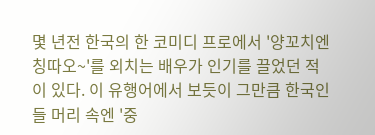몇 년전 한국의 한 코미디 프로에서 '양꼬치엔 칭따오~'를 외치는 배우가 인기를 끌었던 적이 있다. 이 유행어에서 보듯이 그만큼 한국인들 머리 속엔 '중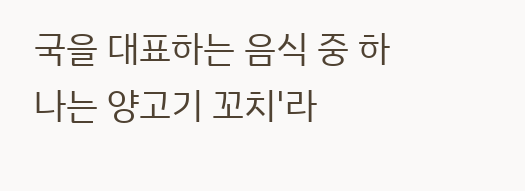국을 대표하는 음식 중 하나는 양고기 꼬치'라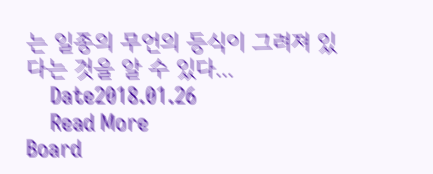는 일종의 무언의 등식이 그려져 있다는 것을 알 수 있다...
    Date2018.01.26
    Read More
Board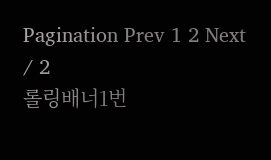Pagination Prev 1 2 Next
/ 2
롤링배너1번